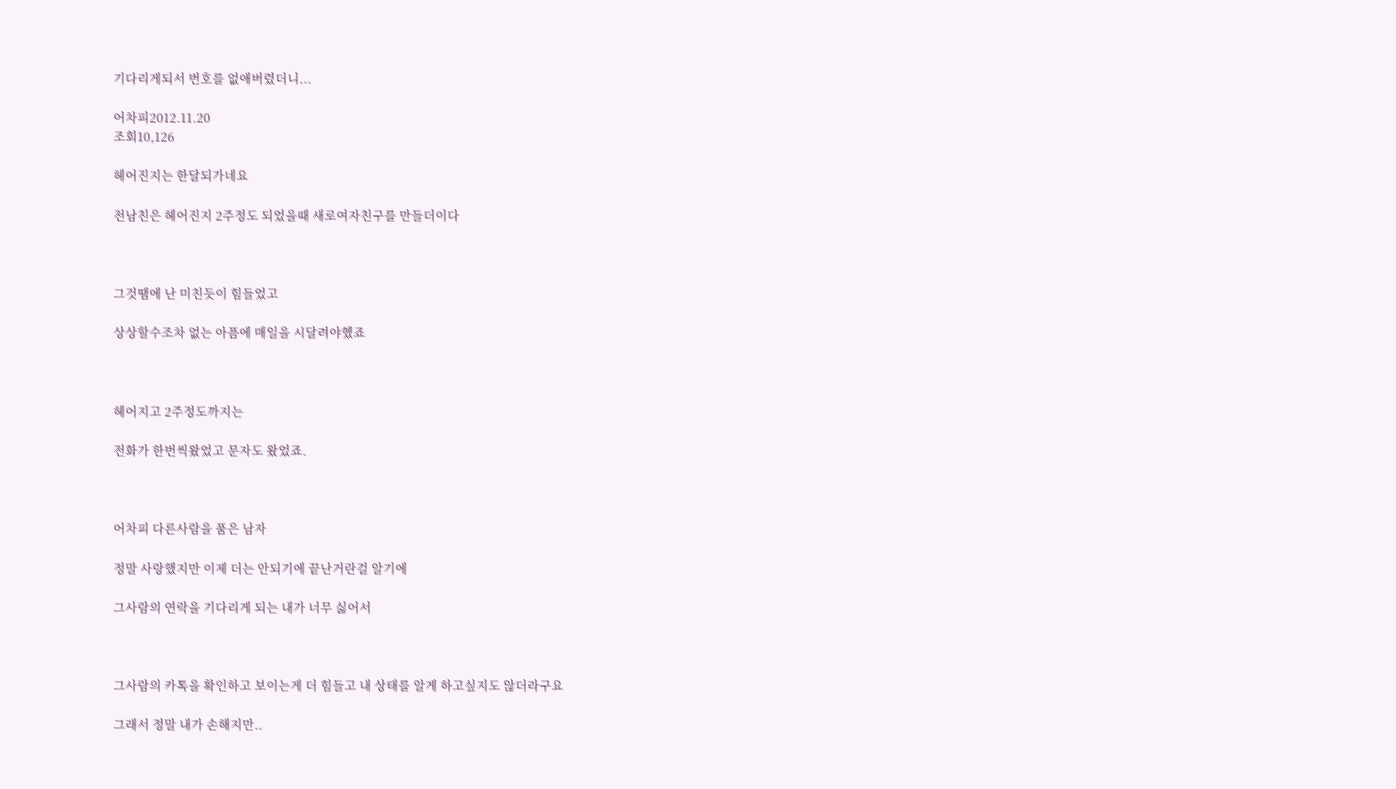기다리게되서 번호를 없애버렸더니...

어차피2012.11.20
조회10,126

헤어진지는 한달되가네요

전남친은 헤어진지 2주정도 되었을때 새로여자친구를 만들더이다



그것땜에 난 미친듯이 힘들었고

상상할수조차 없는 아픔에 매일을 시달려야헸죠



헤어지고 2주정도까지는

전화가 한번씩왔었고 문자도 왔었죠.



어차피 다른사람을 품은 남자

정말 사랑했지만 이제 더는 안되기에 끝난거란걸 알기에

그사람의 연락을 기다리게 되는 내가 너무 싫어서



그사람의 카톡을 확인하고 보이는게 더 힘들고 내 상태를 알게 하고싶지도 않더라구요

그래서 정말 내가 손해지만..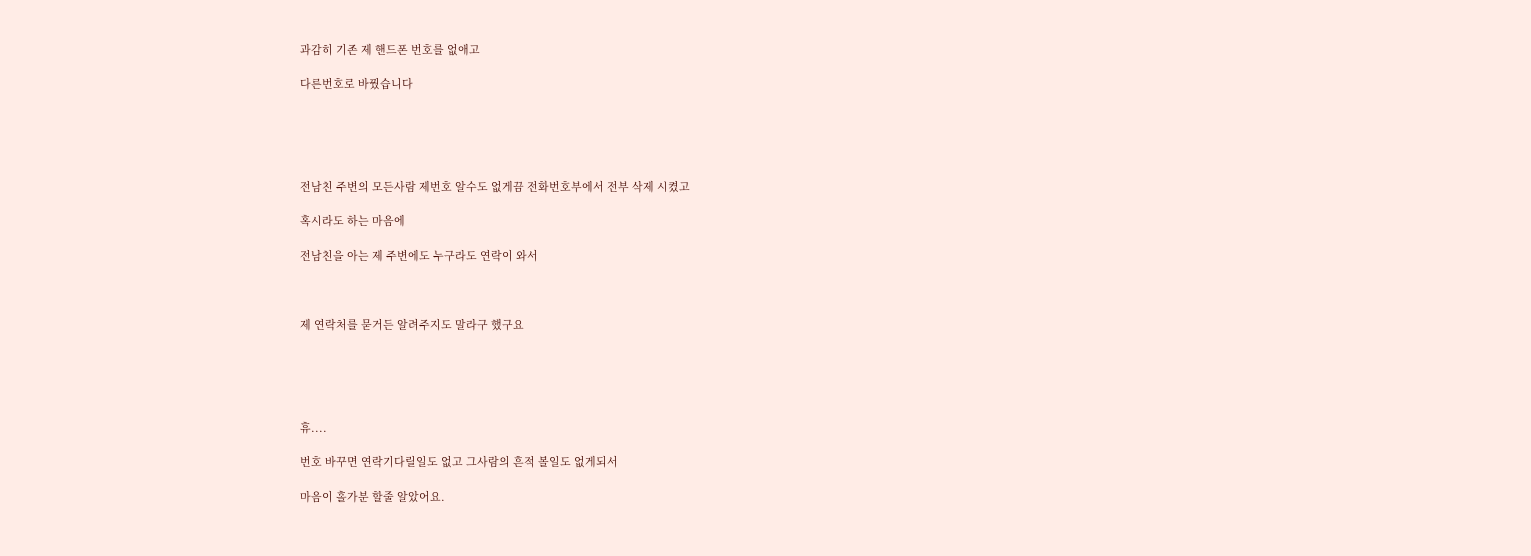과감히 기존 제 핸드폰 번호를 없애고

다른번호로 바꿨습니다





전남친 주변의 모든사람 제번호 알수도 없게끔 전화번호부에서 전부 삭제 시켰고

혹시라도 하는 마음에

전남친을 아는 제 주변에도 누구라도 연락이 와서



제 연락처를 묻거든 알려주지도 말라구 했구요





휴....

번호 바꾸면 연락기다릴일도 없고 그사람의 흔적 볼일도 없게되서

마음이 홀가분 할줄 알았어요.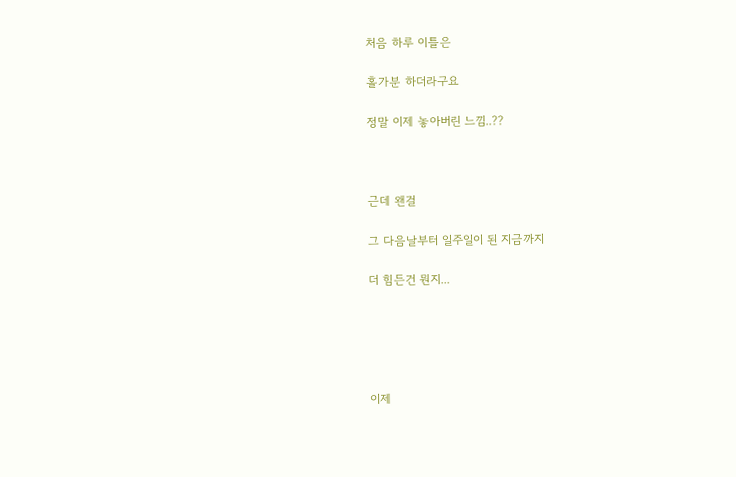처음 하루 이틀은

홀가분 하더라구요

정말 이제 놓아버린 느낌..??



근데 왠걸

그 다음날부터 일주일이 된 지금까지

더 힘든건 뭔지...





이제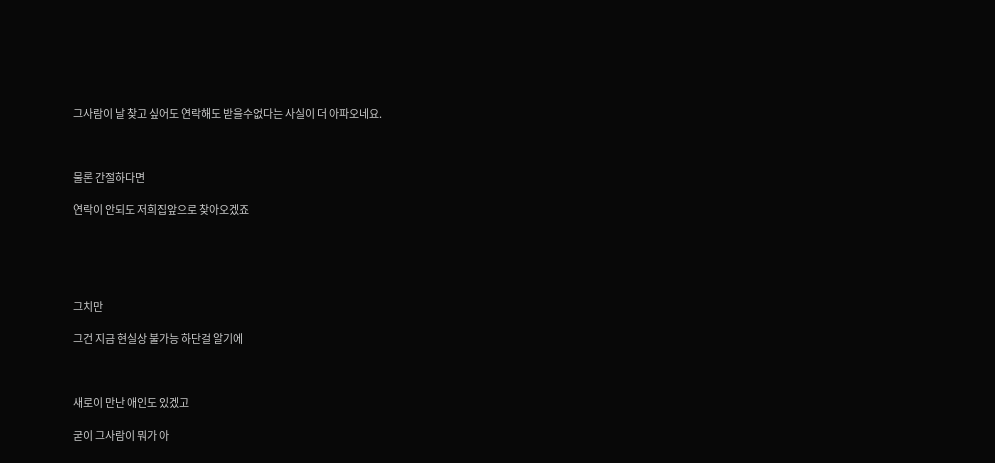그사람이 날 찾고 싶어도 연락해도 받을수없다는 사실이 더 아파오네요.



물론 간절하다면

연락이 안되도 저희집앞으로 찾아오겠죠





그치만

그건 지금 현실상 불가능 하단걸 알기에



새로이 만난 애인도 있겠고

굳이 그사람이 뭐가 아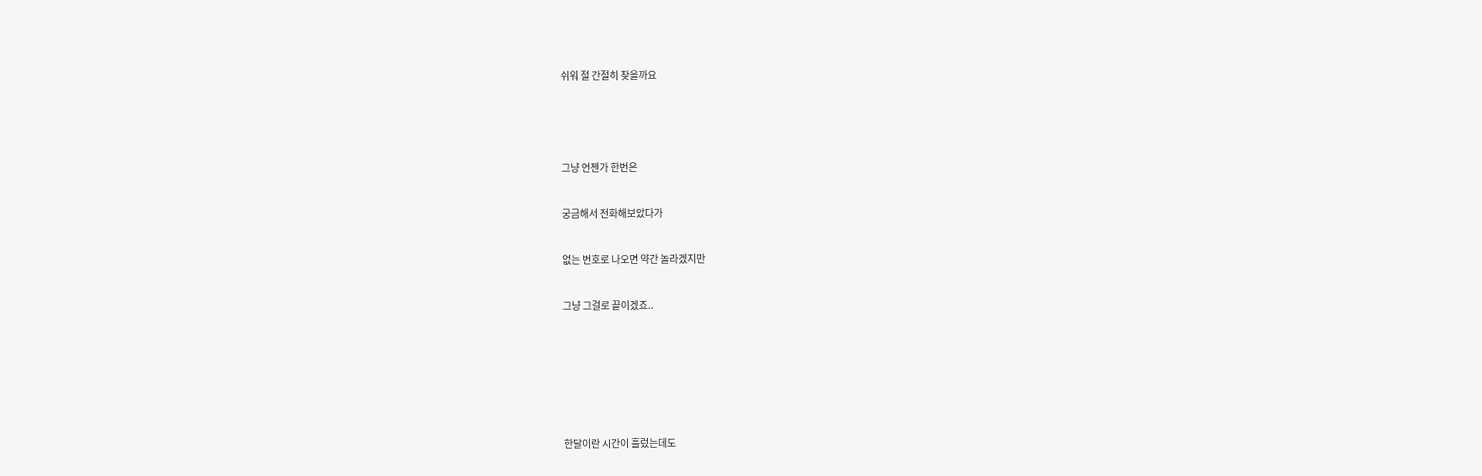쉬워 절 간절히 찾을까요



그냥 언젠가 한번은

궁금해서 전화해보았다가

없는 번호로 나오면 약간 놀라겠지만

그냥 그걸로 끝이겠죠..





한달이란 시간이 흘렀는데도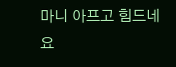마니 아프고 힘드네요